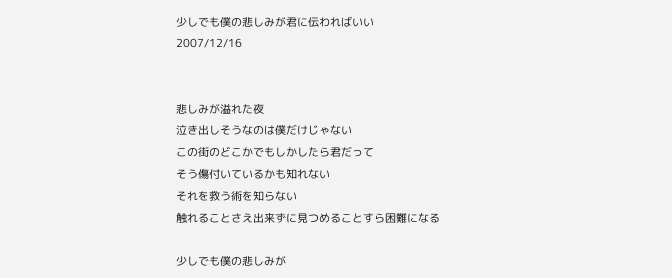少しでも僕の悲しみが君に伝わればいい
2007/12/16


悲しみが溢れた夜
泣き出しそうなのは僕だけじゃない
この街のどこかでもしかしたら君だって
そう傷付いているかも知れない
それを救う術を知らない
触れることさえ出来ずに見つめることすら困難になる

少しでも僕の悲しみが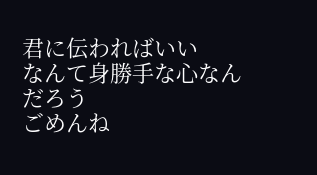君に伝わればいい
なんて身勝手な心なんだろう
ごめんね